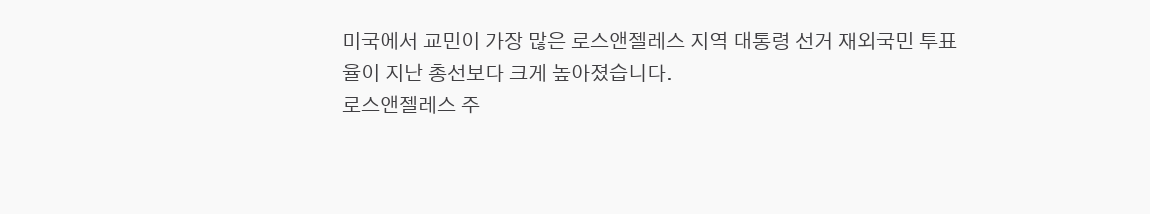미국에서 교민이 가장 많은 로스앤젤레스 지역 대통령 선거 재외국민 투표율이 지난 총선보다 크게 높아졌습니다.
로스앤젤레스 주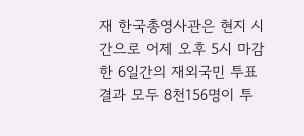재 한국총영사관은 현지 시간으로 어제 오후 5시 마감한 6일간의 재외국민 투표 결과 모두 8천156명이 투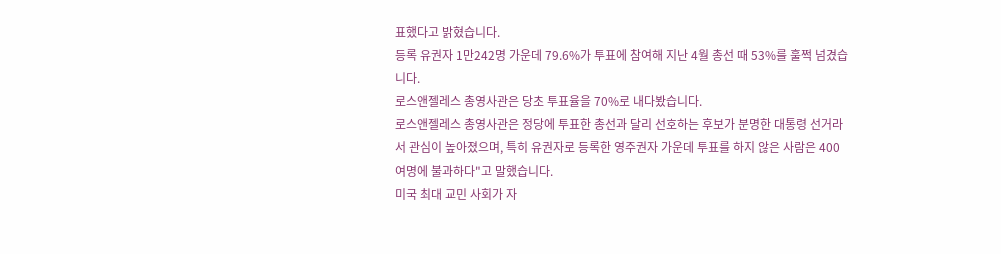표했다고 밝혔습니다.
등록 유권자 1만242명 가운데 79.6%가 투표에 참여해 지난 4월 총선 때 53%를 훌쩍 넘겼습니다.
로스앤젤레스 총영사관은 당초 투표율을 70%로 내다봤습니다.
로스앤젤레스 총영사관은 정당에 투표한 총선과 달리 선호하는 후보가 분명한 대통령 선거라서 관심이 높아졌으며, 특히 유권자로 등록한 영주권자 가운데 투표를 하지 않은 사람은 400여명에 불과하다"고 말했습니다.
미국 최대 교민 사회가 자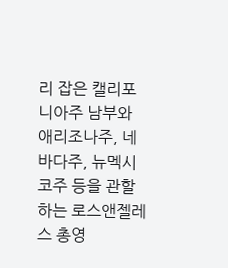리 잡은 캘리포니아주 남부와 애리조나주, 네바다주, 뉴멕시코주 등을 관할하는 로스앤젤레스 총영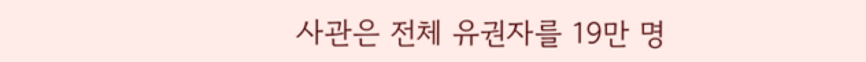사관은 전체 유권자를 19만 명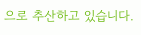으로 추산하고 있습니다.